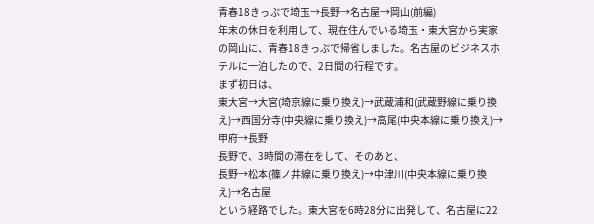青春18きっぷで埼玉→長野→名古屋→岡山(前編)
年末の休日を利用して、現在住んでいる埼玉・東大宮から実家の岡山に、青春18きっぷで帰省しました。名古屋のビジネスホテルに一泊したので、2日間の行程です。
まず初日は、
東大宮→大宮(埼京線に乗り換え)→武蔵浦和(武蔵野線に乗り換え)→西国分寺(中央線に乗り換え)→高尾(中央本線に乗り換え)→甲府→長野
長野で、3時間の滞在をして、そのあと、
長野→松本(篠ノ井線に乗り換え)→中津川(中央本線に乗り換え)→名古屋
という経路でした。東大宮を6時28分に出発して、名古屋に22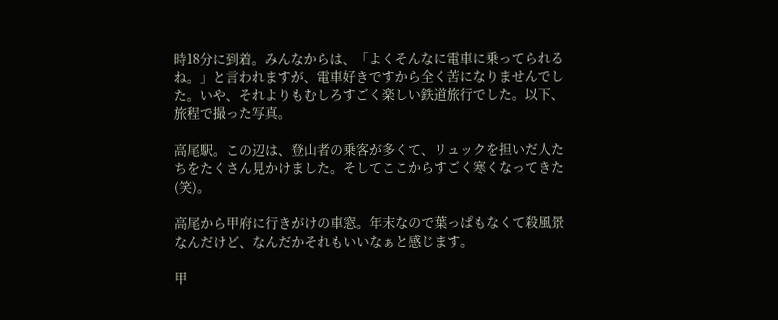時18分に到着。みんなからは、「よくそんなに電車に乗ってられるね。」と言われますが、電車好きですから全く苦になりませんでした。いや、それよりもむしろすごく楽しい鉄道旅行でした。以下、旅程で撮った写真。

高尾駅。この辺は、登山者の乗客が多くて、リュックを担いだ人たちをたくさん見かけました。そしてここからすごく寒くなってきた(笑)。

高尾から甲府に行きがけの車窓。年末なので葉っぱもなくて殺風景なんだけど、なんだかそれもいいなぁと感じます。

甲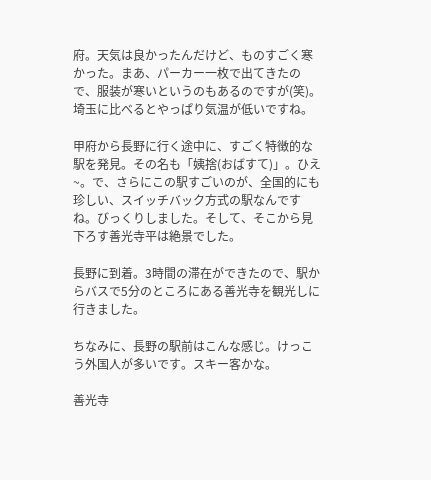府。天気は良かったんだけど、ものすごく寒かった。まあ、パーカー一枚で出てきたので、服装が寒いというのもあるのですが(笑)。埼玉に比べるとやっぱり気温が低いですね。

甲府から長野に行く途中に、すごく特徴的な駅を発見。その名も「姨捨(おばすて)」。ひえ~。で、さらにこの駅すごいのが、全国的にも珍しい、スイッチバック方式の駅なんですね。びっくりしました。そして、そこから見下ろす善光寺平は絶景でした。

長野に到着。3時間の滞在ができたので、駅からバスで5分のところにある善光寺を観光しに行きました。

ちなみに、長野の駅前はこんな感じ。けっこう外国人が多いです。スキー客かな。

善光寺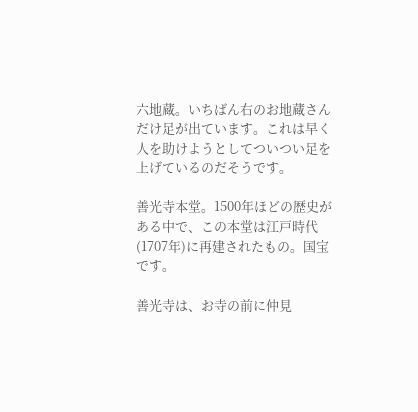六地蔵。いちばん右のお地蔵さんだけ足が出ています。これは早く人を助けようとしてついつい足を上げているのだそうです。

善光寺本堂。1500年ほどの歴史がある中で、この本堂は江戸時代(1707年)に再建されたもの。国宝です。

善光寺は、お寺の前に仲見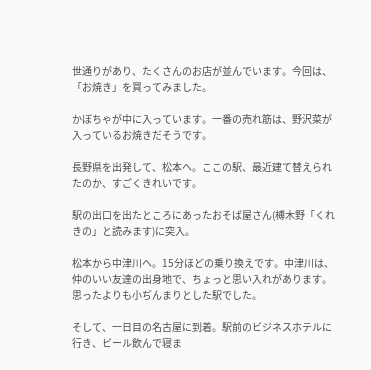世通りがあり、たくさんのお店が並んでいます。今回は、「お焼き」を買ってみました。

かぼちゃが中に入っています。一番の売れ筋は、野沢菜が入っているお焼きだそうです。

長野県を出発して、松本へ。ここの駅、最近建て替えられたのか、すごくきれいです。

駅の出口を出たところにあったおそば屋さん(榑木野「くれきの」と読みます)に突入。

松本から中津川へ。15分ほどの乗り換えです。中津川は、仲のいい友達の出身地で、ちょっと思い入れがあります。思ったよりも小ぢんまりとした駅でした。

そして、一日目の名古屋に到着。駅前のビジネスホテルに行き、ビール飲んで寝ま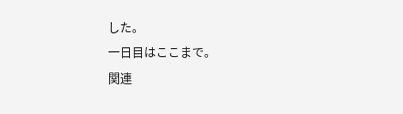した。
一日目はここまで。
関連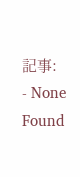記事:
- None Found